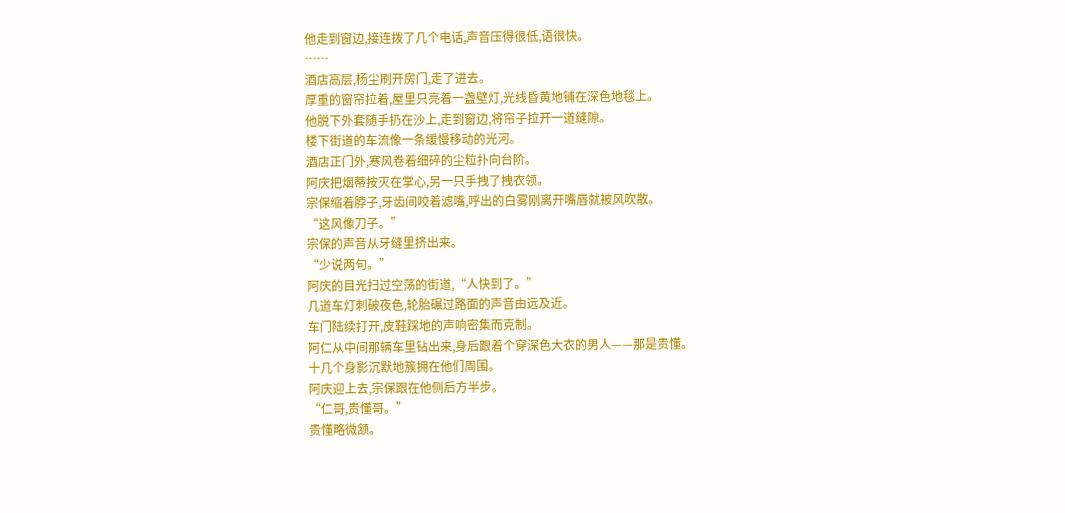他走到窗边,接连拨了几个电话,声音压得很低,语很快。
……
酒店高层,杨尘刷开房门,走了进去。
厚重的窗帘拉着,屋里只亮着一盏壁灯,光线昏黄地铺在深色地毯上。
他脱下外套随手扔在沙上,走到窗边,将帘子拉开一道缝隙。
楼下街道的车流像一条缓慢移动的光河。
酒店正门外,寒风卷着细碎的尘粒扑向台阶。
阿庆把烟蒂按灭在掌心,另一只手拽了拽衣领。
宗保缩着脖子,牙齿间咬着滤嘴,呼出的白雾刚离开嘴唇就被风吹散。
“这风像刀子。”
宗保的声音从牙缝里挤出来。
“少说两句。”
阿庆的目光扫过空荡的街道,“人快到了。”
几道车灯刺破夜色,轮胎碾过路面的声音由远及近。
车门陆续打开,皮鞋踩地的声响密集而克制。
阿仁从中间那辆车里钻出来,身后跟着个穿深色大衣的男人——那是贵懂。
十几个身影沉默地簇拥在他们周围。
阿庆迎上去,宗保跟在他侧后方半步。
“仁哥,贵懂哥。”
贵懂略微颔。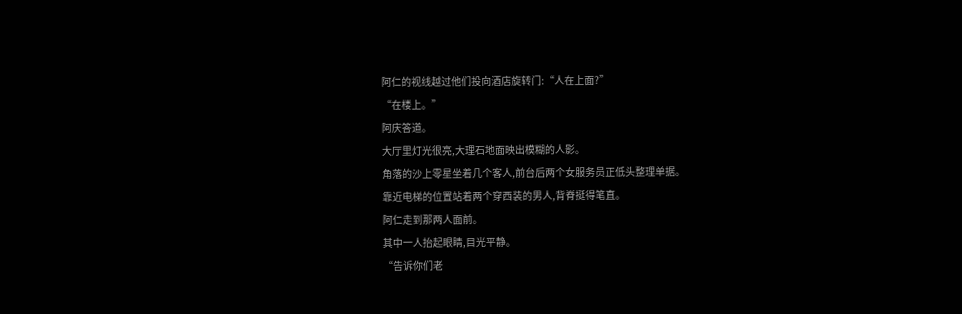阿仁的视线越过他们投向酒店旋转门:“人在上面?”
“在楼上。”
阿庆答道。
大厅里灯光很亮,大理石地面映出模糊的人影。
角落的沙上零星坐着几个客人,前台后两个女服务员正低头整理单据。
靠近电梯的位置站着两个穿西装的男人,背脊挺得笔直。
阿仁走到那两人面前。
其中一人抬起眼睛,目光平静。
“告诉你们老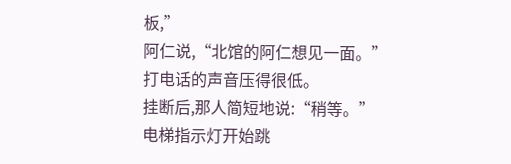板,”
阿仁说,“北馆的阿仁想见一面。”
打电话的声音压得很低。
挂断后,那人简短地说:“稍等。”
电梯指示灯开始跳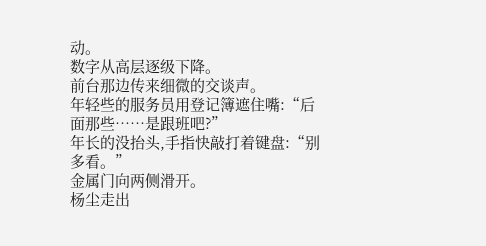动。
数字从高层逐级下降。
前台那边传来细微的交谈声。
年轻些的服务员用登记簿遮住嘴:“后面那些……是跟班吧?”
年长的没抬头,手指快敲打着键盘:“别多看。”
金属门向两侧滑开。
杨尘走出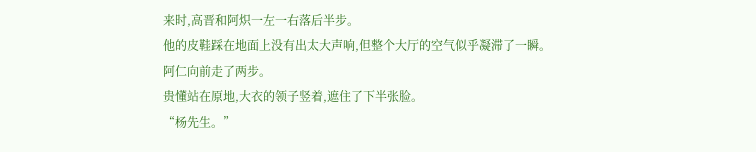来时,高晋和阿炽一左一右落后半步。
他的皮鞋踩在地面上没有出太大声响,但整个大厅的空气似乎凝滞了一瞬。
阿仁向前走了两步。
贵懂站在原地,大衣的领子竖着,遮住了下半张脸。
“杨先生。”